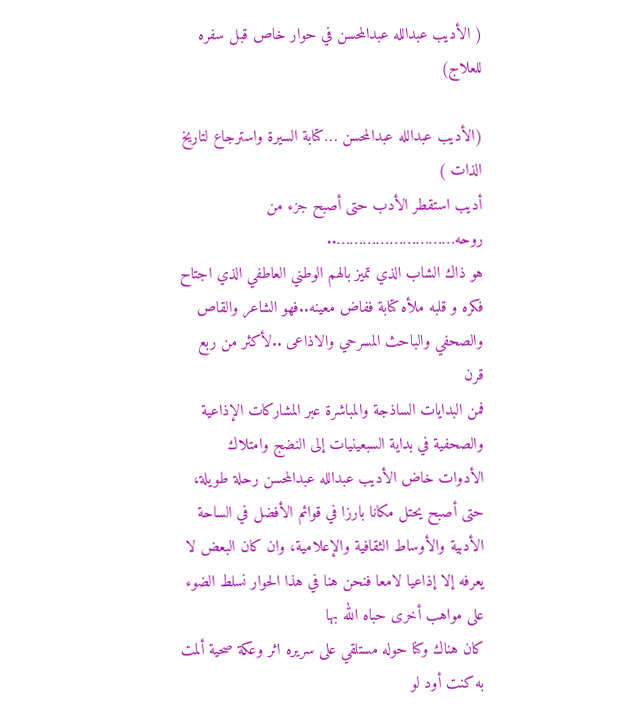( الأديب عبدالله عبدالمحسن في حوار خاص قبل سفره للعلاج)

(الأديب عبدالله عبدالمحسن …كتابة السيرة واسترجاع لتاريخ الذات )
أديب استقطر الأدب حتى أصبح جزء من روحه………………………..
هو ذاك الشاب الذي تميز بالهم الوطني العاطفي الذي اجتاح فكره و قلبه ملأه كتابة ففاض معينه..فهو الشاعر والقاص والصحفي والباحث المسرحي والاذاعى ..لأكثر من ربع قرن
فمن البدايات الساذجة والمباشرة عبر المشاركات الإذاعية والصحفية في بداية السبعينيات إلى النضج وامتلاك الأدوات خاض الأديب عبدالله عبدالمحسن رحلة طويلة، حتى أصبح يحتل مكانا بارزا في قوائم الأفضل في الساحة الأدبية والأوساط الثقافية والإعلامية، وان كان البعض لا يعرفه إلا إذاعيا لامعا فنحن هنا في هذا الحوار نسلط الضوء على مواهب أخرى حباه الله بها
كان هناك وكنا حوله مستلقي على سريره اثر وعكة صحية ألمت به كنت أود لو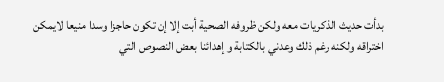بدأت حديث الذكريات معه ولكن ظروفه الصحية أبت إلا إن تكون حاجزا وسدا منيعا لايمكن اختراقه ولكنه رغم ذلك وعدني بالكتابة و إهدائنا بعض النصوص التي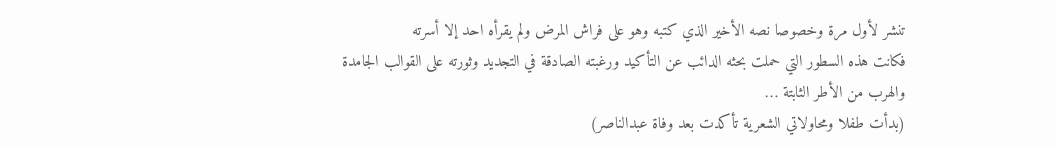تنشر لأول مرة وخصوصا نصه الأخير الذي كتبه وهو على فراش المرض ولم يقرأه احد إلا أسرته
فكانت هذه السطور التي حملت بحثه الدائب عن التأكيد ورغبته الصادقة في التجديد وثورته على القوالب الجامدة والهرب من الأطر الثابتة …
(بدأت طفلا ومحاولاتي الشعرية تأكدت بعد وفاة عبدالناصر)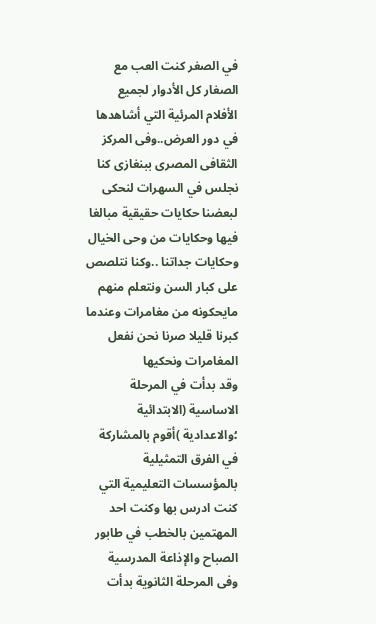في الصغر كنت العب مع الصغار كل الأدوار لجميع الأفلام المرئية التي أشاهدها في دور العرض..وفى المركز الثقافى المصرى ببنغازى كنا نجلس في السهرات لنحكى لبعضنا حكايات حقيقية مبالغا فيها وحكايات من وحى الخيال وحكايات جداتنا ..وكنا نتلصص على كبار السن ونتعلم منهم مايحكونه من مغامرات وعندما كبرنا قليلا صرنا نحن نفعل المغامرات ونحكيها
وقد بدأت في المرحلة الاساسية (الابتدائية ؛والاعدادية )أقوم بالمشاركة في الفرق التمثيلية بالمؤسسات التعليمية التي كنت ادرس بها وكنت احد المهتمين بالخطب في طابور الصباح والإذاعة المدرسية
وفى المرحلة الثانوية بدأت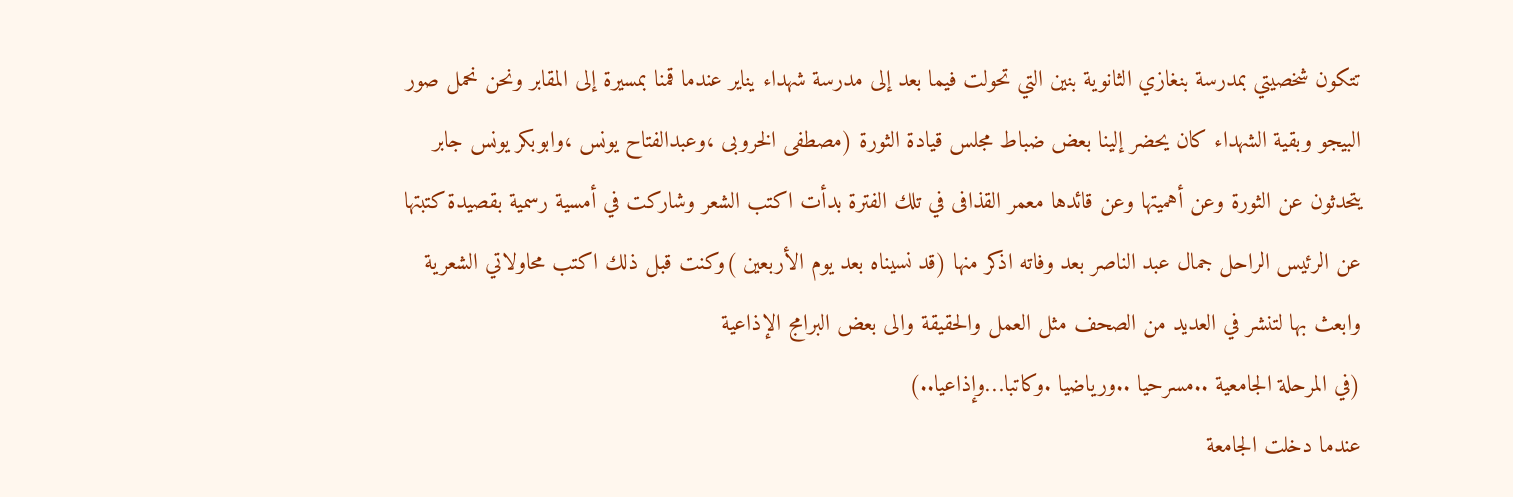تتكون شخصيتي بمدرسة بنغازي الثانوية بنين التي تحولت فيما بعد إلى مدرسة شهداء يناير عندما قمنا بمسيرة إلى المقابر ونحن نحمل صور البيجو وبقية الشهداء كان يحضر إلينا بعض ضباط مجلس قيادة الثورة (مصطفى الخروبى ،وعبدالفتاح يونس ،وابوبكر يونس جابر يتحدثون عن الثورة وعن أهميتها وعن قائدها معمر القذافى في تلك الفترة بدأت اكتب الشعر وشاركت في أمسية رسمية بقصيدة كتبتها عن الرئيس الراحل جمال عبد الناصر بعد وفاته اذكر منها (قد نسيناه بعد يوم الأربعين )وكنت قبل ذلك اكتب محاولاتي الشعرية وابعث بها لتنشر في العديد من الصحف مثل العمل والحقيقة والى بعض البرامج الإذاعية
(في المرحلة الجامعية ..مسرحيا ..ورياضيا .وكاتبا…وإذاعيا..)
عندما دخلت الجامعة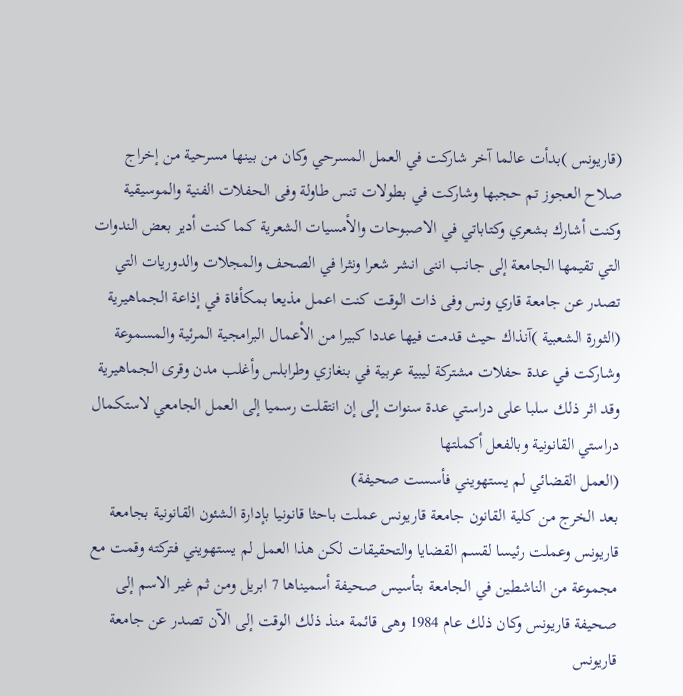(قاريونس )بدأت عالما آخر شاركت في العمل المسرحي وكان من بينها مسرحية من إخراج صلاح العجوز تم حجبها وشاركت في بطولات تنس طاولة وفى الحفلات الفنية والموسيقية وكنت أشارك بشعري وكتاباتي في الاصبوحات والأمسيات الشعرية كما كنت أدير بعض الندوات التي تقيمها الجامعة إلى جانب اننى انشر شعرا ونثرا في الصحف والمجلات والدوريات التي تصدر عن جامعة قاري ونس وفى ذات الوقت كنت اعمل مذيعا بمكأفاة في إذاعة الجماهيرية (الثورة الشعبية )آنذاك حيث قدمت فيها عددا كبيرا من الأعمال البرامجية المرئية والمسموعة وشاركت في عدة حفلات مشتركة ليبية عربية في بنغازي وطرابلس وأغلب مدن وقرى الجماهيرية وقد اثر ذلك سلبا على دراستي عدة سنوات إلى إن انتقلت رسميا إلى العمل الجامعي لاستكمال دراستي القانونية وبالفعل أكملتها
(العمل القضائي لم يستهويني فأسست صحيفة)
بعد الخرج من كلية القانون جامعة قاريونس عملت باحثا قانونيا بإدارة الشئون القانونية بجامعة قاريونس وعملت رئيسا لقسم القضايا والتحقيقات لكن هذا العمل لم يستهويني فتركته وقمت مع مجموعة من الناشطين في الجامعة بتأسيس صحيفة أسميناها 7 ابريل ومن ثم غير الاسم إلى صحيفة قاريونس وكان ذلك عام 1984 وهى قائمة منذ ذلك الوقت إلى الآن تصدر عن جامعة قاريونس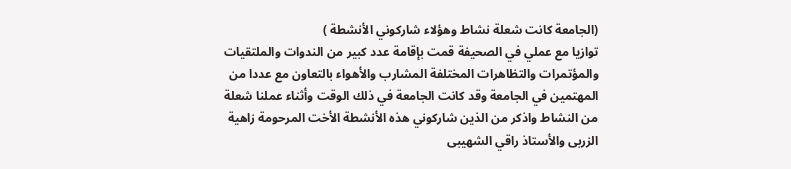(الجامعة كانت شعلة نشاط وهؤلاء شاركوني الأنشطة )
توازيا مع عملي في الصحيفة قمت بإقامة عدد كبير من الندوات والملتقيات والمؤتمرات والتظاهرات المختلفة المشارب والأهواء بالتعاون مع عددا من المهتمين في الجامعة وقد كانت الجامعة في ذلك الوقت وأثناء عملنا شعلة من النشاط واذكر من الذين شاركوني هذه الأنشطة الأخت المرحومة زاهية الزربى والأستاذ راقي الشهيبى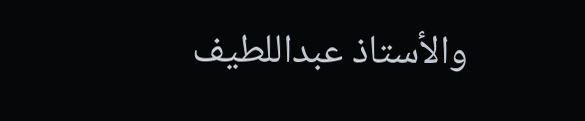والأستاذ عبداللطيف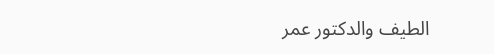الطيف والدكتور عمر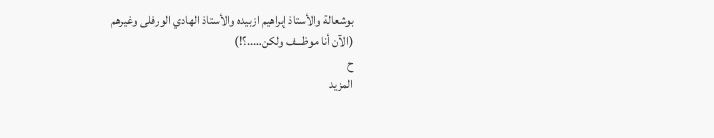بوشعالة والأستاذ إبراهيم ازبيده والأستاذ الهادي الورفلى وغيرهم
(الآن أنا موظـــف ولكن…..؟!)
ح
المزيد